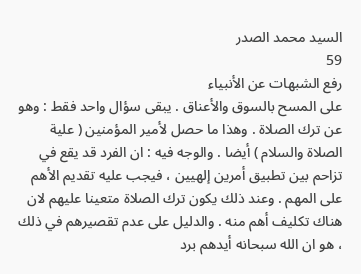السيد محمد الصدر
59
رفع الشبهات عن الأنبياء
على المسح بالسوق والأعناق . يبقى سؤال واحد فقط : وهو عن ترك الصلاة . وهذا ما حصل لأمير المؤمنين ( علية الصلاة والسلام ) أيضا . والوجه فيه : ان الفرد قد يقع في تزاحم بين تطبيق أمرين إلهيين ، فيجب عليه تقديم الأهم على المهم . وعند ذلك يكون ترك الصلاة متعينا عليهم لان هناك تكليف أهم منه . والدليل على عدم تقصيرهم في ذلك ، هو ان الله سبحانه أيدهم برد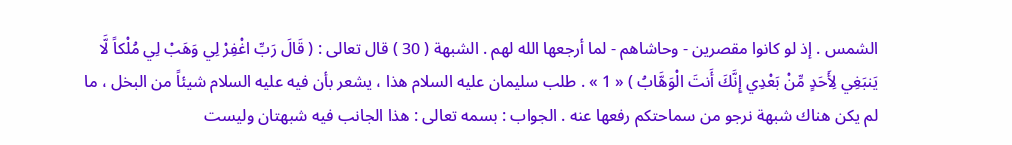الشمس . إذ لو كانوا مقصرين - وحاشاهم - لما أرجعها الله لهم . الشبهة ( 30 ) قال تعالى : ( قَالَ رَبِّ اغْفِرْ لِي وَهَبْ لِي مُلْكاً لَّا يَنبَغِي لِأَحَدٍ مِّنْ بَعْدِي إِنَّكَ أَنتَ الْوَهَّابُ ) « 1 » . طلب سليمان عليه السلام هذا ، يشعر بأن فيه عليه السلام شيئاً من البخل ، ما لم يكن هناك شبهة نرجو من سماحتكم رفعها عنه . الجواب : بسمه تعالى : هذا الجانب فيه شبهتان وليست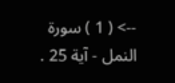--> ( 1 ) سورة النمل - آية 25 .